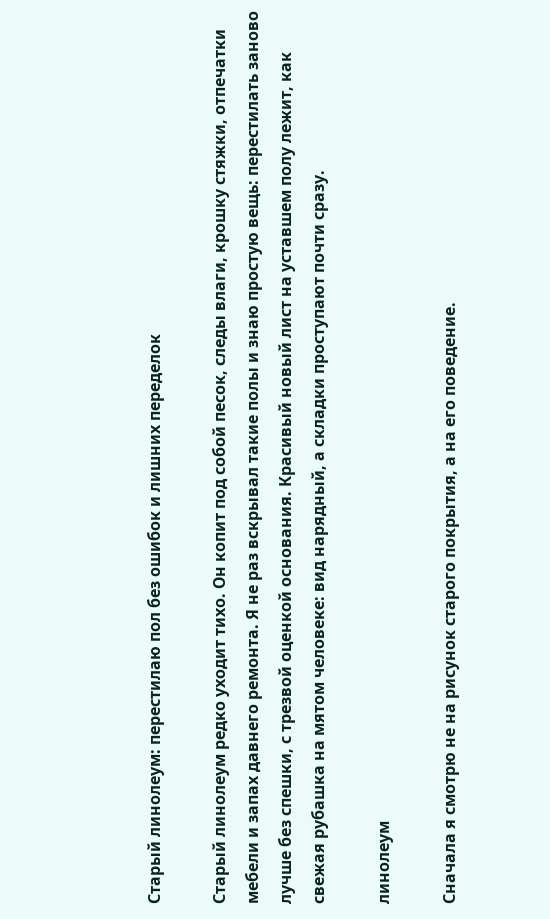Старый линолеум: перестилаю пол без ошибок и лишних переделок

Старый линолеум редко уходит тихо. Он копит под собой песок, следы влаги, крошку стяжки, отпечатки мебели и запах давнего ремонта. Я не раз вскрывал такие полы и знаю простую вещь: перестилать заново лучше без спешки, с трезвой оценкой основания. Красивый новый лист на уставшем полу лежит, как свежая рубашка на мятом человеке: вид нарядный, а складки проступают почти сразу.

линолеум

Сначала я смотрю не на рисунок старого покрытия, а на его поведение.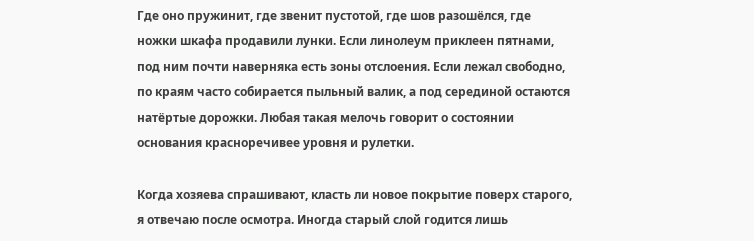Где оно пружинит, где звенит пустотой, где шов разошёлся, где ножки шкафа продавили лунки. Если линолеум приклеен пятнами, под ним почти наверняка есть зоны отслоения. Если лежал свободно, по краям часто собирается пыльный валик, а под серединой остаются натёртые дорожки. Любая такая мелочь говорит о состоянии основания красноречивее уровня и рулетки.

Когда хозяева спрашивают, класть ли новое покрытие поверх старого, я отвечаю после осмотра. Иногда старый слой годится лишь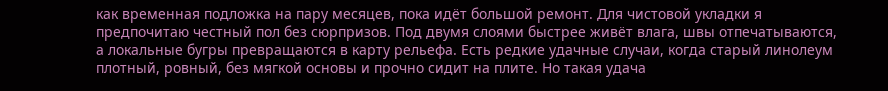как временная подложка на пару месяцев, пока идёт большой ремонт. Для чистовой укладки я предпочитаю честный пол без сюрпризов. Под двумя слоями быстрее живёт влага, швы отпечатываются, а локальные бугры превращаются в карту рельефа. Есть редкие удачные случаи, когда старый линолеум плотный, ровный, без мягкой основы и прочно сидит на плите. Но такая удача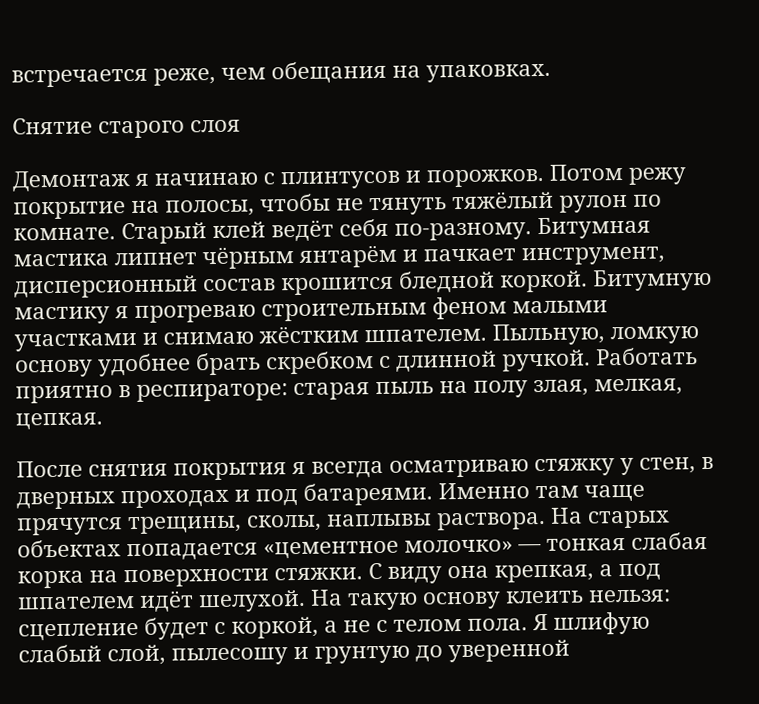встречается реже, чем обещания на упаковках.

Снятие старого слоя

Демонтаж я начинаю с плинтусов и порожков. Потом режу покрытие на полосы, чтобы не тянуть тяжёлый рулон по комнате. Старый клей ведёт себя по-разному. Битумная мастика липнет чёрным янтарём и пачкает инструмент, дисперсионный состав крошится бледной коркой. Битумную мастику я прогреваю строительным феном малыми участками и снимаю жёстким шпателем. Пыльную, ломкую основу удобнее брать скребком с длинной ручкой. Работать приятно в респираторе: старая пыль на полу злая, мелкая, цепкая.

После снятия покрытия я всегда осматриваю стяжку у стен, в дверных проходах и под батареями. Именно там чаще прячутся трещины, сколы, наплывы раствора. На старых объектах попадается «цементное молочко» — тонкая слабая корка на поверхности стяжки. С виду она крепкая, а под шпателем идёт шелухой. На такую основу клеить нельзя: сцепление будет с коркой, а не с телом пола. Я шлифую слабый слой, пылесошу и грунтую до уверенной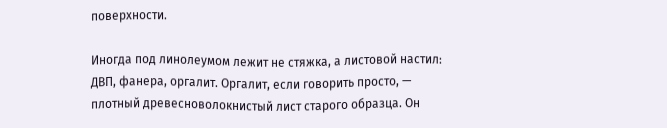поверхности.

Иногда под линолеумом лежит не стяжка, а листовой настил: ДВП, фанера, оргалит. Оргалит, если говорить просто, — плотный древесноволокнистый лист старого образца. Он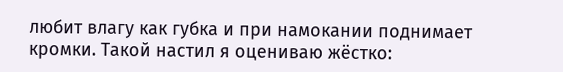любит влагу как губка и при намокании поднимает кромки. Такой настил я оцениваю жёстко: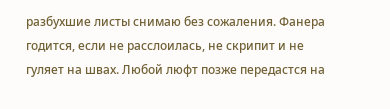разбухшие листы снимаю без сожаления. Фанера годится, если не расслоилась, не скрипит и не гуляет на швах. Любой люфт позже передастся на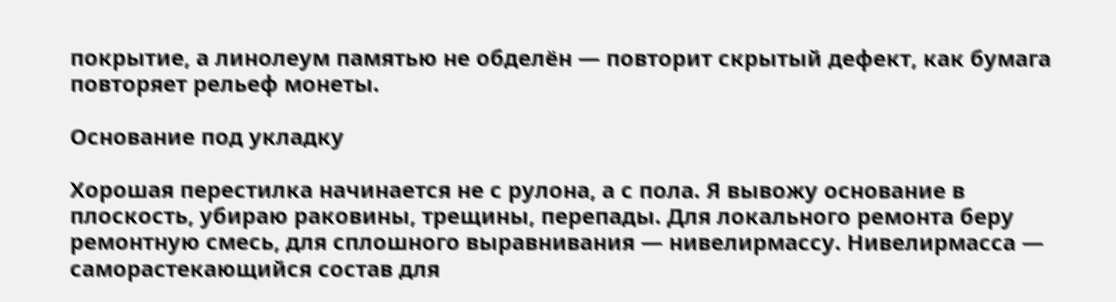покрытие, а линолеум памятью не обделён — повторит скрытый дефект, как бумага повторяет рельеф монеты.

Основание под укладку

Хорошая перестилка начинается не с рулона, а с пола. Я вывожу основание в плоскость, убираю раковины, трещины, перепады. Для локального ремонта беру ремонтную смесь, для сплошного выравнивания — нивелирмассу. Нивелирмасса — саморастекающийся состав для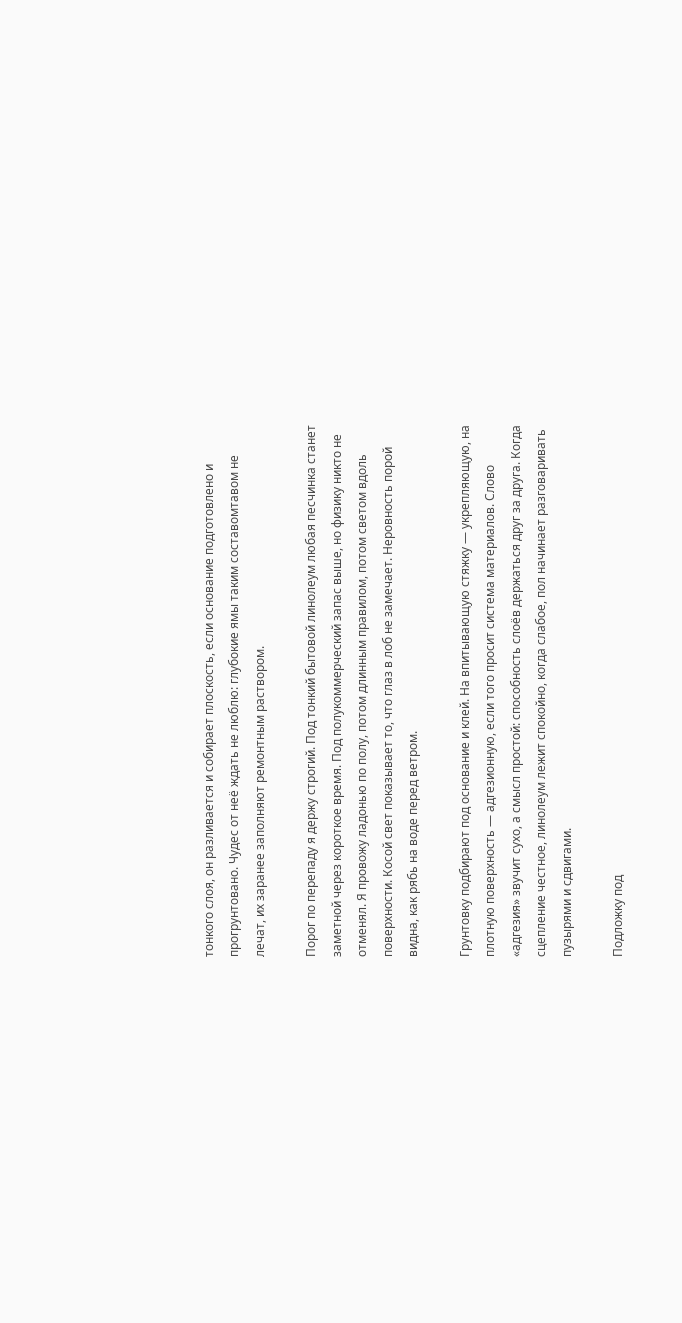тонкого слоя, он разливается и собирает плоскость, если основание подготовлено и прогрунтовано. Чудес от неё ждать не люблю: глубокие ямы таким составомтавом не лечат, их заранее заполняют ремонтным раствором.

Порог по перепаду я держу строгий. Под тонкий бытовой линолеум любая песчинка станет заметной через короткое время. Под полукоммерческий запас выше, но физику никто не отменял. Я провожу ладонью по полу, потом длинным правилом, потом светом вдоль поверхности. Косой свет показывает то, что глаз в лоб не замечает. Неровность порой видна, как рябь на воде перед ветром.

Грунтовку подбирают под основание и клей. На впитывающую стяжку — укрепляющую, на плотную поверхность — адгезионную, если того просит система материалов. Слово «адгезия» звучит сухо, а смысл простой: способность слоёв держаться друг за друга. Когда сцепление честное, линолеум лежит спокойно, когда слабое, пол начинает разговаривать пузырями и сдвигами.

Подложку под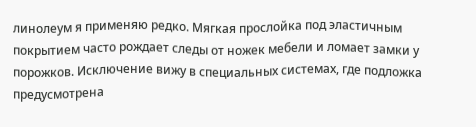линолеум я применяю редко. Мягкая прослойка под эластичным покрытием часто рождает следы от ножек мебели и ломает замки у порожков. Исключение вижу в специальных системах, где подложка предусмотрена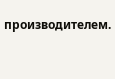производителем.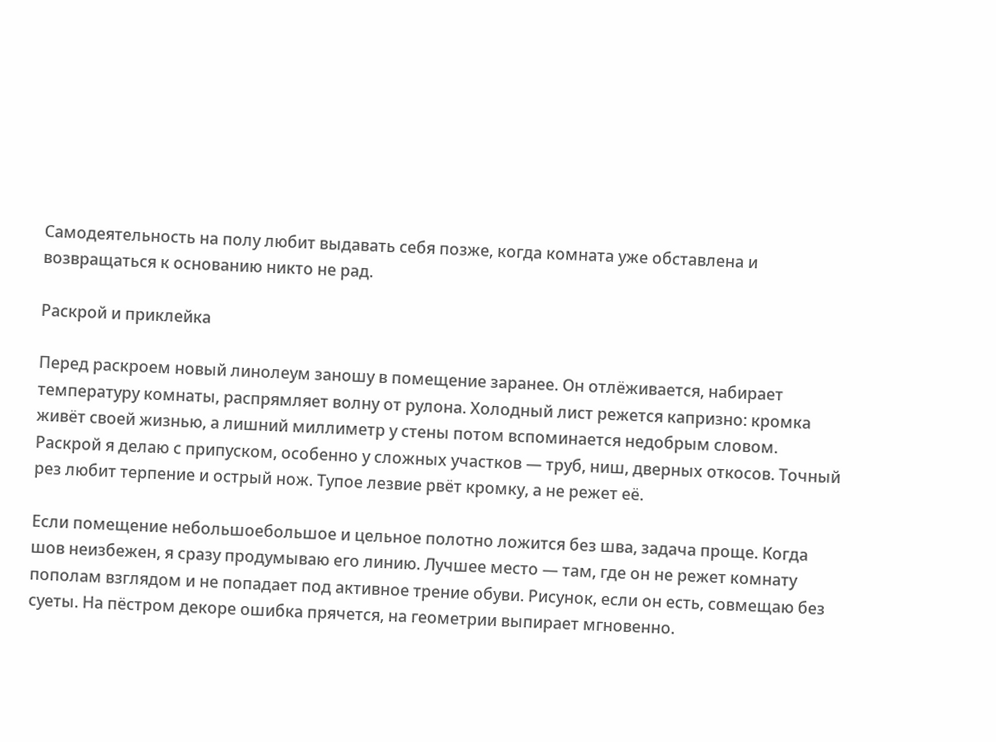Самодеятельность на полу любит выдавать себя позже, когда комната уже обставлена и возвращаться к основанию никто не рад.

Раскрой и приклейка

Перед раскроем новый линолеум заношу в помещение заранее. Он отлёживается, набирает температуру комнаты, распрямляет волну от рулона. Холодный лист режется капризно: кромка живёт своей жизнью, а лишний миллиметр у стены потом вспоминается недобрым словом. Раскрой я делаю с припуском, особенно у сложных участков — труб, ниш, дверных откосов. Точный рез любит терпение и острый нож. Тупое лезвие рвёт кромку, а не режет её.

Если помещение небольшоебольшое и цельное полотно ложится без шва, задача проще. Когда шов неизбежен, я сразу продумываю его линию. Лучшее место — там, где он не режет комнату пополам взглядом и не попадает под активное трение обуви. Рисунок, если он есть, совмещаю без суеты. На пёстром декоре ошибка прячется, на геометрии выпирает мгновенно.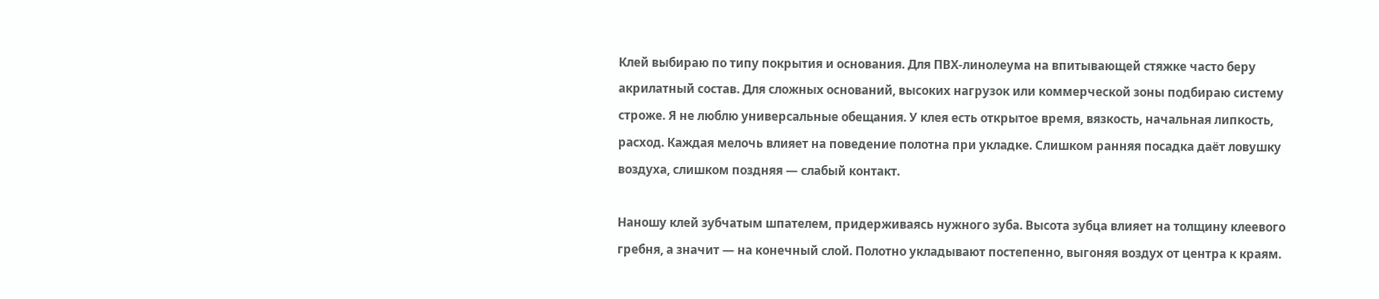Клей выбираю по типу покрытия и основания. Для ПВХ-линолеума на впитывающей стяжке часто беру акрилатный состав. Для сложных оснований, высоких нагрузок или коммерческой зоны подбираю систему строже. Я не люблю универсальные обещания. У клея есть открытое время, вязкость, начальная липкость, расход. Каждая мелочь влияет на поведение полотна при укладке. Слишком ранняя посадка даёт ловушку воздуха, слишком поздняя — слабый контакт.

Наношу клей зубчатым шпателем, придерживаясь нужного зуба. Высота зубца влияет на толщину клеевого гребня, а значит — на конечный слой. Полотно укладывают постепенно, выгоняя воздух от центра к краям.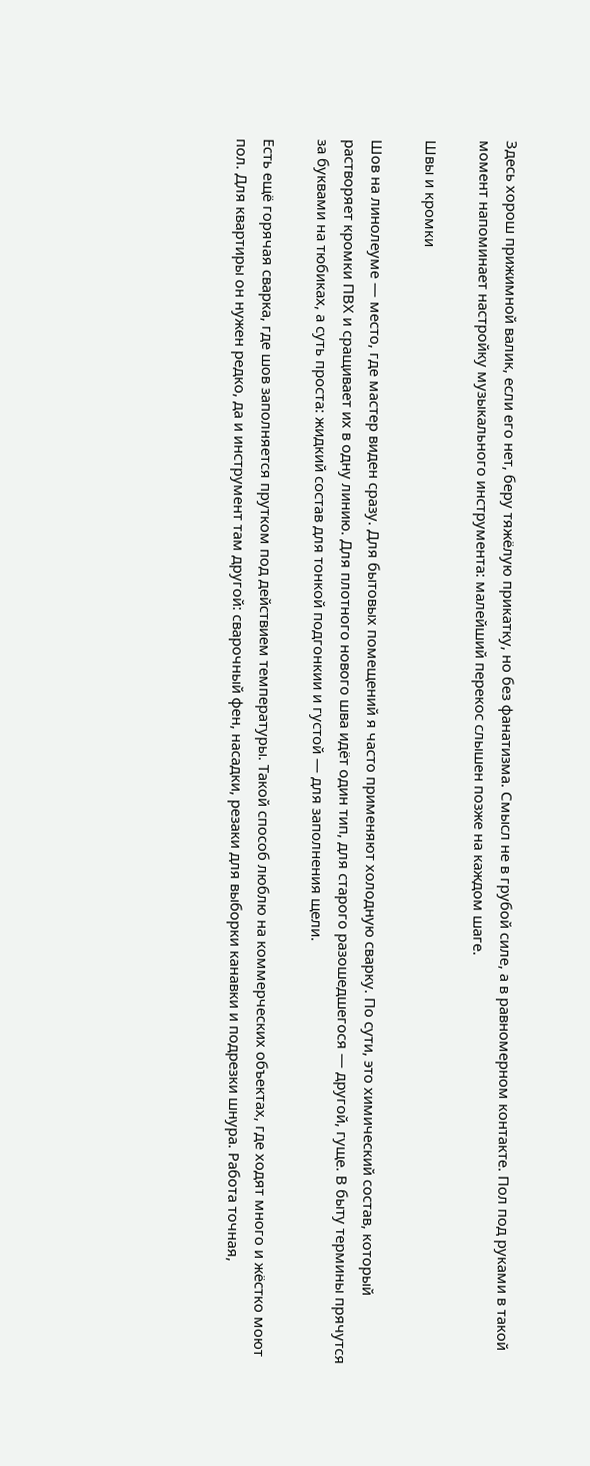Здесь хорош прижимной валик, если его нет, беру тяжёлую прикатку, но без фанатизма. Смысл не в грубой силе, а в равномерном контакте. Пол под руками в такой момент напоминает настройку музыкального инструмента: малейший перекос слышен позже на каждом шаге.

Швы и кромки

Шов на линолеуме — место, где мастер виден сразу. Для бытовых помещений я часто применяют холодную сварку. По сути, это химический состав, который растворяет кромки ПВХ и сращивает их в одну линию. Для плотного нового шва идёт один тип, для старого разошедшегося — другой, гуще. В быту термины прячутся за буквами на тюбиках, а суть проста: жидкий состав для тонкой подгонкии и густой — для заполнения щели.

Есть ещё горячая сварка, где шов заполняется прутком под действием температуры. Такой способ люблю на коммерческих объектах, где ходят много и жёстко моют пол. Для квартиры он нужен редко, да и инструмент там другой: сварочный фен, насадки, резаки для выборки канавки и подрезки шнура. Работа точная,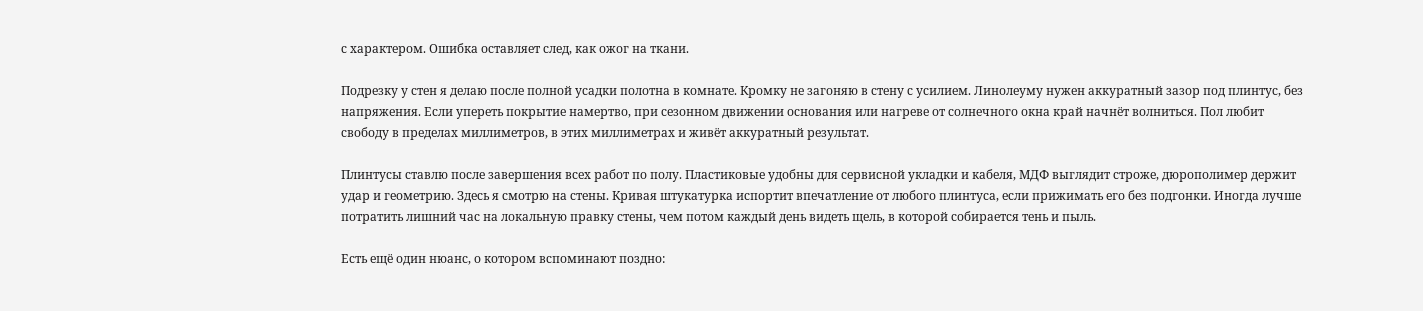с характером. Ошибка оставляет след, как ожог на ткани.

Подрезку у стен я делаю после полной усадки полотна в комнате. Кромку не загоняю в стену с усилием. Линолеуму нужен аккуратный зазор под плинтус, без напряжения. Если упереть покрытие намертво, при сезонном движении основания или нагреве от солнечного окна край начнёт волниться. Пол любит свободу в пределах миллиметров, в этих миллиметрах и живёт аккуратный результат.

Плинтусы ставлю после завершения всех работ по полу. Пластиковые удобны для сервисной укладки и кабеля, МДФ выглядит строже, дюрополимер держит удар и геометрию. Здесь я смотрю на стены. Кривая штукатурка испортит впечатление от любого плинтуса, если прижимать его без подгонки. Иногда лучше потратить лишний час на локальную правку стены, чем потом каждый день видеть щель, в которой собирается тень и пыль.

Есть ещё один нюанс, о котором вспоминают поздно: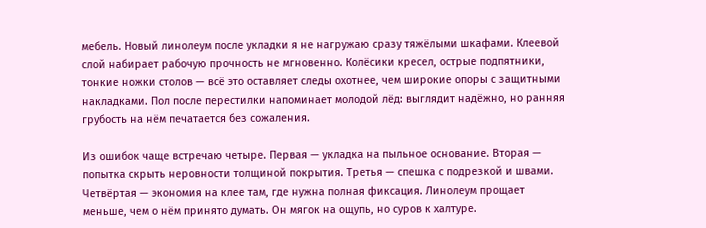мебель. Новый линолеум после укладки я не нагружаю сразу тяжёлыми шкафами. Клеевой слой набирает рабочую прочность не мгновенно. Колёсики кресел, острые подпятники, тонкие ножки столов — всё это оставляет следы охотнее, чем широкие опоры с защитными накладками. Пол после перестилки напоминает молодой лёд: выглядит надёжно, но ранняя грубость на нём печатается без сожаления.

Из ошибок чаще встречаю четыре. Первая — укладка на пыльное основание. Вторая — попытка скрыть неровности толщиной покрытия. Третья — спешка с подрезкой и швами. Четвёртая — экономия на клее там, где нужна полная фиксация. Линолеум прощает меньше, чем о нём принято думать. Он мягок на ощупь, но суров к халтуре.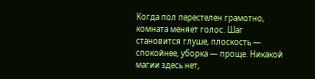Когда пол перестелен грамотно, комната меняет голос. Шаг становится глуше, плоскость — спокойнее, уборка — проще. Никакой магии здесь нет,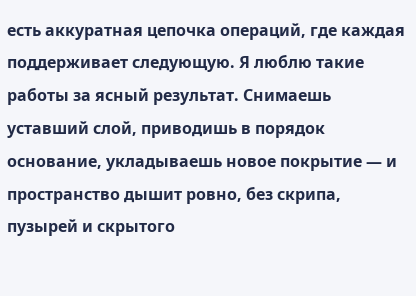есть аккуратная цепочка операций, где каждая поддерживает следующую. Я люблю такие работы за ясный результат. Снимаешь уставший слой, приводишь в порядок основание, укладываешь новое покрытие — и пространство дышит ровно, без скрипа, пузырей и скрытого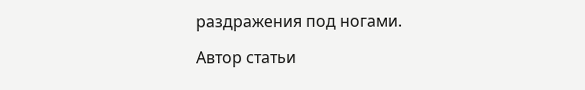раздражения под ногами.

Автор статьи